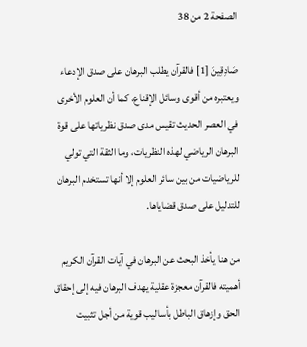الصفحة 2 من 38

صَادِقِينَ [1] فالقرآن يطلب البرهان على صدق الإدعاء ويعتبره من أقوى وسائل الإقناع، كما أن العلوم الأخرى في العصر الحديث تقيس مدى صدق نظرياتها على قوة البرهان الرياضي لهذه النظريات، وما الثقة التي تولي للرياضيات من بين سائر العلوم إلا أنها تستخدم البرهان للتدليل على صدق قضاياها.

من هنا يأخذ البحث عن البرهان في آيات القرآن الكريم أهميته فالقرآن معجزة عقلية يهدف البرهان فيه إلى إحقاق الحق وإزهاق الباطل بأساليب قوية من أجل تثبيت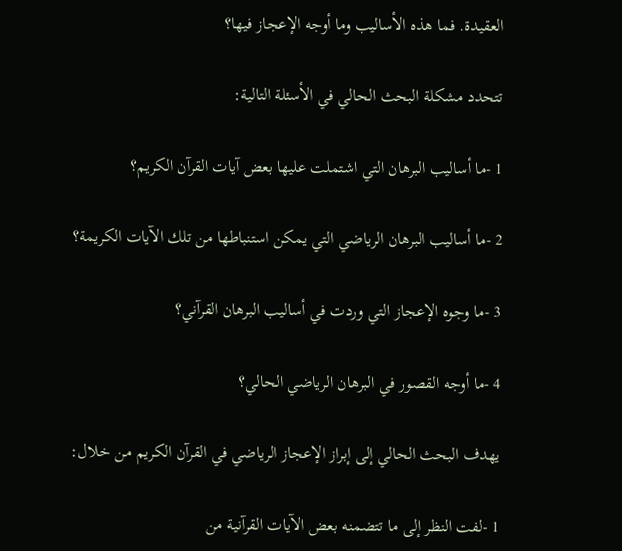العقيدة. فما هذه الأساليب وما أوجه الإعجاز فيها؟

تتحدد مشكلة البحث الحالي في الأسئلة التالية:

1 -ما أساليب البرهان التي اشتملت عليها بعض آيات القرآن الكريم؟

2 -ما أساليب البرهان الرياضي التي يمكن استنباطها من تلك الآيات الكريمة؟

3 -ما وجوه الإعجاز التي وردت في أساليب البرهان القرآني؟

4 -ما أوجه القصور في البرهان الرياضي الحالي؟

يهدف البحث الحالي إلى إبراز الإعجاز الرياضي في القرآن الكريم من خلال:

1 -لفت النظر إلى ما تتضمنه بعض الآيات القرآنية من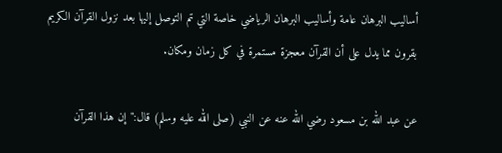أساليب البرهان عامة وأساليب البرهان الرياضي خاصة التي تم التوصل إليها بعد نزول القرآن الكريم بقرون مما يدل على أن القرآن معجزة مستمرة في كل زمان ومكان.

عن عبد الله بن مسعود رضي الله عنه عن النبي (صلى الله عليه وسلم) قال:"إن هذا القرآن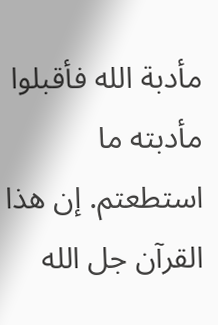مأدبة الله فأقبلوا مأدبته ما استطعتم. إن هذا القرآن جل الله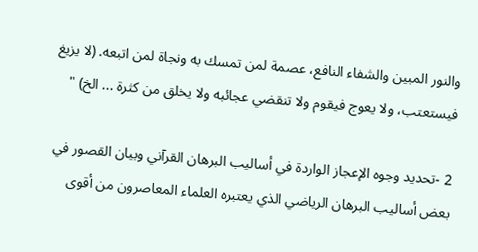والنور المبين والشفاء النافع، عصمة لمن تمسك به ونجاة لمن اتبعه. (لا يزيغ فيستعتب، ولا يعوج فيقوم ولا تنقضي عجائبه ولا يخلق من كثرة ... الخ) "

2 -تحديد وجوه الإعجاز الواردة في أساليب البرهان القرآني وبيان القصور في بعض أساليب البرهان الرياضي الذي يعتبره العلماء المعاصرون من أقوى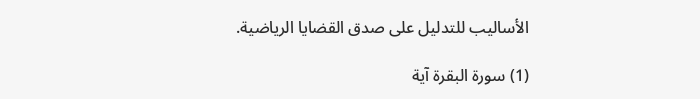الأساليب للتدليل على صدق القضايا الرياضية.

(1) سورة البقرة آية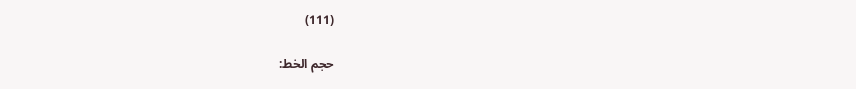(111)

حجم الخط: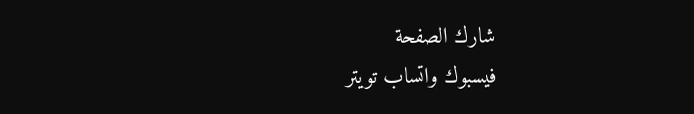شارك الصفحة
فيسبوك واتساب تويتر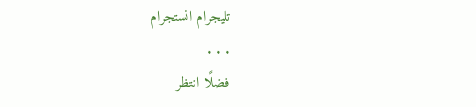تليجرام انستجرام
. . .
فضلًا انتظر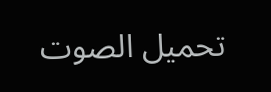تحميل الصوت